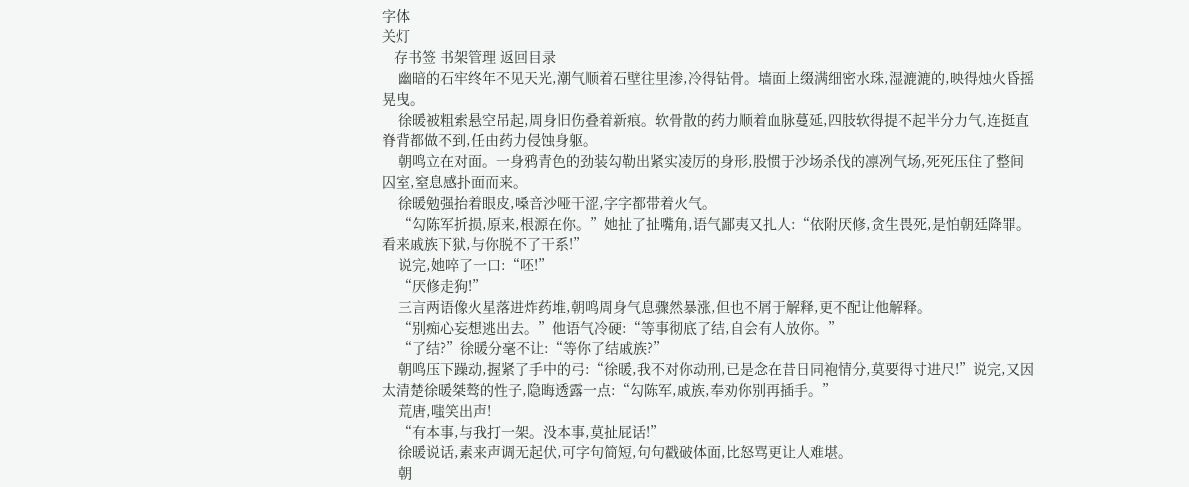字体
关灯
   存书签 书架管理 返回目录
    幽暗的石牢终年不见天光,潮气顺着石壁往里渗,冷得钻骨。墙面上缀满细密水珠,湿漉漉的,映得烛火昏摇晃曳。
    徐暖被粗索悬空吊起,周身旧伤叠着新痕。软骨散的药力顺着血脉蔓延,四肢软得提不起半分力气,连挺直脊背都做不到,任由药力侵蚀身躯。
    朝鸣立在对面。一身鸦青色的劲装勾勒出紧实凌厉的身形,股惯于沙场杀伐的凛冽气场,死死压住了整间囚室,窒息感扑面而来。
    徐暖勉强抬着眼皮,嗓音沙哑干涩,字字都带着火气。
    “勾陈军折损,原来,根源在你。”她扯了扯嘴角,语气鄙夷又扎人:“依附厌修,贪生畏死,是怕朝廷降罪。看来戚族下狱,与你脱不了干系!”
    说完,她啐了一口:“呸!”
    “厌修走狗!”
    三言两语像火星落进炸药堆,朝鸣周身气息骤然暴涨,但也不屑于解释,更不配让他解释。
    “别痴心妄想逃出去。”他语气冷硬:“等事彻底了结,自会有人放你。”
    “了结?”徐暖分毫不让:“等你了结戚族?”
    朝鸣压下躁动,握紧了手中的弓:“徐暖,我不对你动刑,已是念在昔日同袍情分,莫要得寸进尺!”说完,又因太清楚徐暖桀骜的性子,隐晦透露一点:“勾陈军,戚族,奉劝你别再插手。”
    荒唐,嗤笑出声!
    “有本事,与我打一架。没本事,莫扯屁话!”
    徐暖说话,素来声调无起伏,可字句简短,句句戳破体面,比怒骂更让人难堪。
    朝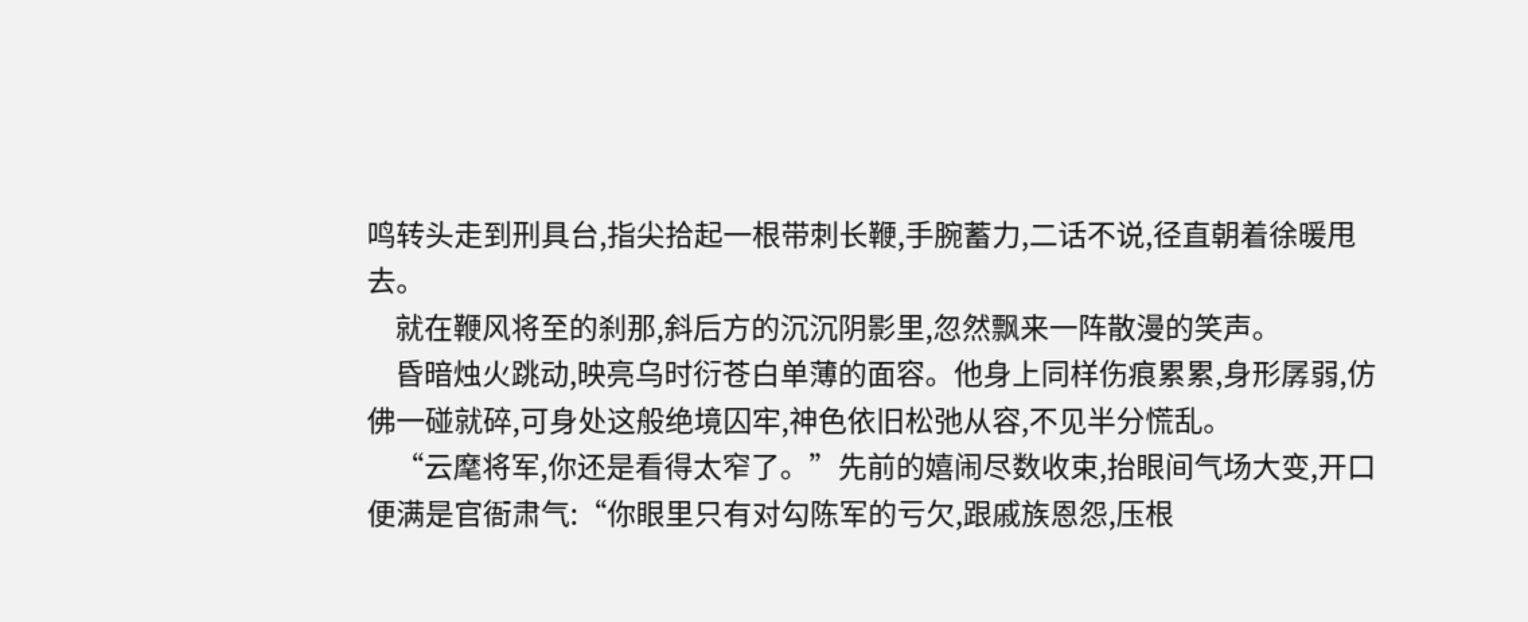鸣转头走到刑具台,指尖拾起一根带刺长鞭,手腕蓄力,二话不说,径直朝着徐暖甩去。
    就在鞭风将至的刹那,斜后方的沉沉阴影里,忽然飘来一阵散漫的笑声。
    昏暗烛火跳动,映亮乌时衍苍白单薄的面容。他身上同样伤痕累累,身形孱弱,仿佛一碰就碎,可身处这般绝境囚牢,神色依旧松弛从容,不见半分慌乱。
    “云麾将军,你还是看得太窄了。”先前的嬉闹尽数收束,抬眼间气场大变,开口便满是官衙肃气:“你眼里只有对勾陈军的亏欠,跟戚族恩怨,压根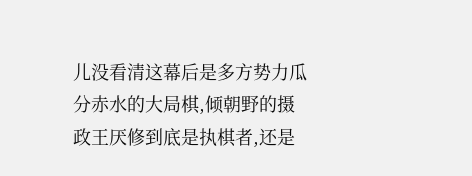儿没看清这幕后是多方势力瓜分赤水的大局棋,倾朝野的摄政王厌修到底是执棋者,还是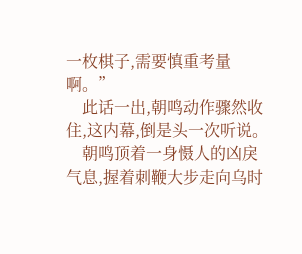一枚棋子,需要慎重考量啊。”
    此话一出,朝鸣动作骤然收住,这内幕,倒是头一次听说。
    朝鸣顶着一身慑人的凶戾气息,握着刺鞭大步走向乌时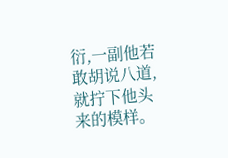衍,一副他若敢胡说八道,就拧下他头来的模样。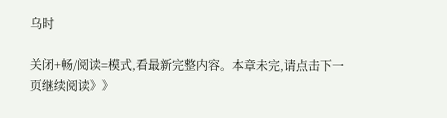乌时

关闭+畅/阅读=模式,看最新完整内容。本章未完,请点击下一页继续阅读》》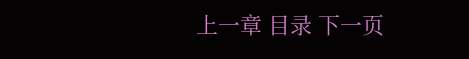上一章 目录 下一页